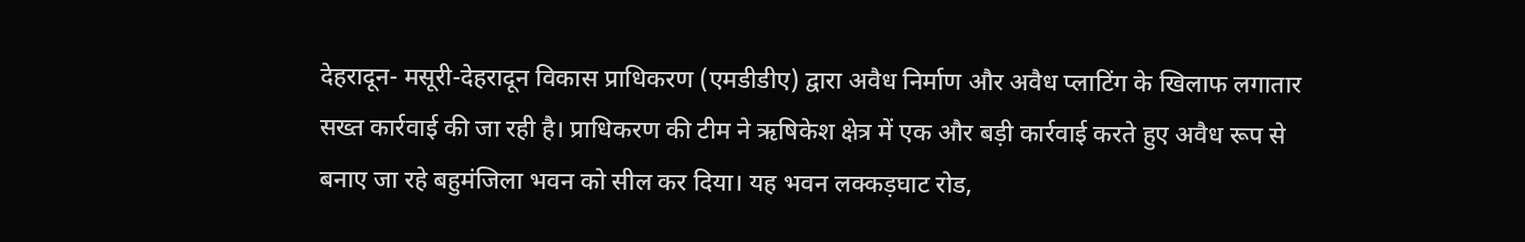देहरादून- मसूरी-देहरादून विकास प्राधिकरण (एमडीडीए) द्वारा अवैध निर्माण और अवैध प्लाटिंग के खिलाफ लगातार सख्त कार्रवाई की जा रही है। प्राधिकरण की टीम ने ऋषिकेश क्षेत्र में एक और बड़ी कार्रवाई करते हुए अवैध रूप से बनाए जा रहे बहुमंजिला भवन को सील कर दिया। यह भवन लक्कड़घाट रोड,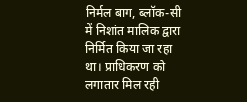निर्मल बाग, ब्लॉक-सी में निशांत मालिक द्वारा निर्मित किया जा रहा था। प्राधिकरण को लगातार मिल रही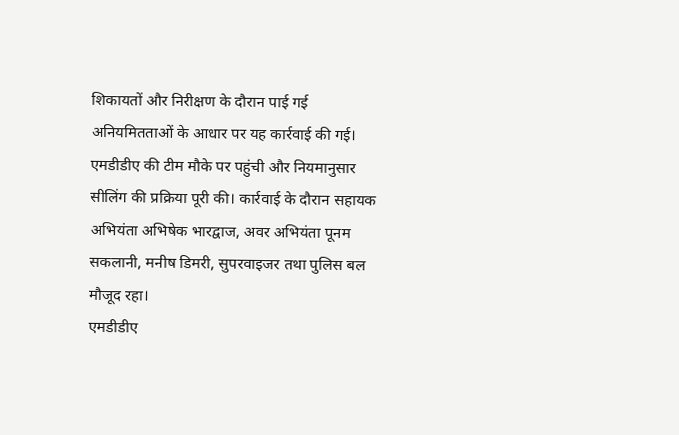शिकायतों और निरीक्षण के दौरान पाई गई अनियमितताओं के आधार पर यह कार्रवाई की गई। एमडीडीए की टीम मौके पर पहुंची और नियमानुसार सीलिंग की प्रक्रिया पूरी की। कार्रवाई के दौरान सहायक अभियंता अभिषेक भारद्वाज, अवर अभियंता पूनम सकलानी, मनीष डिमरी, सुपरवाइजर तथा पुलिस बल मौजूद रहा।
एमडीडीए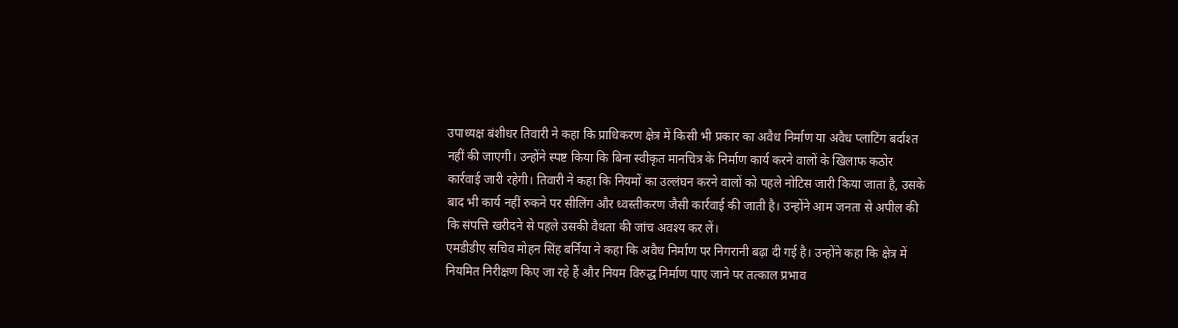उपाध्यक्ष बंशीधर तिवारी ने कहा कि प्राधिकरण क्षेत्र में किसी भी प्रकार का अवैध निर्माण या अवैध प्लाटिंग बर्दाश्त नहीं की जाएगी। उन्होंने स्पष्ट किया कि बिना स्वीकृत मानचित्र के निर्माण कार्य करने वालों के खिलाफ कठोर कार्रवाई जारी रहेगी। तिवारी ने कहा कि नियमों का उल्लंघन करने वालों को पहले नोटिस जारी किया जाता है, उसके बाद भी कार्य नहीं रुकने पर सीलिंग और ध्वस्तीकरण जैसी कार्रवाई की जाती है। उन्होंने आम जनता से अपील की कि संपत्ति खरीदने से पहले उसकी वैधता की जांच अवश्य कर लें।
एमडीडीए सचिव मोहन सिंह बर्निया ने कहा कि अवैध निर्माण पर निगरानी बढ़ा दी गई है। उन्होंने कहा कि क्षेत्र में नियमित निरीक्षण किए जा रहे हैं और नियम विरुद्ध निर्माण पाए जाने पर तत्काल प्रभाव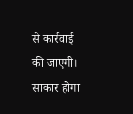से कार्रवाई की जाएगी।
साकार होगा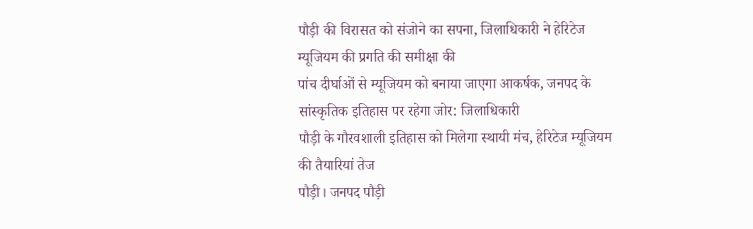पौड़ी की विरासत को संजोने का सपना, जिलाधिकारी ने हेरिटेज म्यूजियम की प्रगति की समीक्षा की
पांच दीर्घाओं से म्यूजियम को बनाया जाएगा आकर्षक, जनपद के सांस्कृतिक इतिहास पर रहेगा जोर: जिलाधिकारी
पौड़ी के गौरवशाली इतिहास को मिलेगा स्थायी मंच, हेरिटेज म्यूजियम की तैयारियां तेज
पौड़ी। जनपद पौड़ी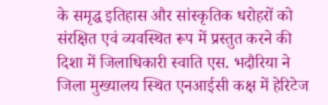के समृद्ध इतिहास और सांस्कृतिक धरोहरों को संरक्षित एवं व्यवस्थित रूप में प्रस्तुत करने की दिशा में जिलाधिकारी स्वाति एस. भदौरिया ने जिला मुख्यालय स्थित एनआईसी कक्ष में हेरिटेज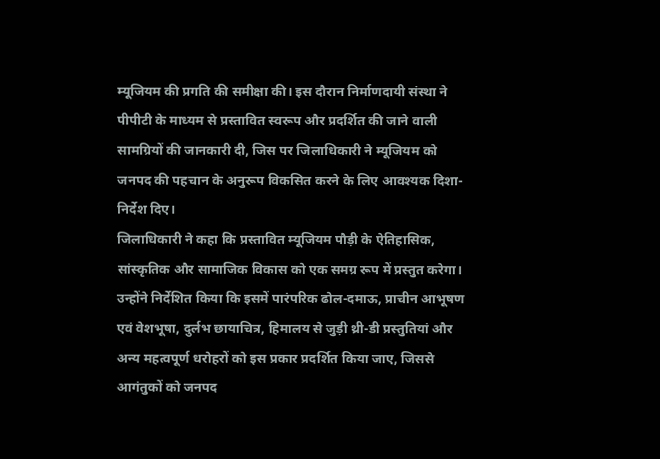म्यूजियम की प्रगति की समीक्षा की। इस दौरान निर्माणदायी संस्था ने पीपीटी के माध्यम से प्रस्तावित स्वरूप और प्रदर्शित की जाने वाली सामग्रियों की जानकारी दी, जिस पर जिलाधिकारी ने म्यूजियम को जनपद की पहचान के अनुरूप विकसित करने के लिए आवश्यक दिशा-निर्देश दिए।
जिलाधिकारी ने कहा कि प्रस्तावित म्यूजियम पौड़ी के ऐतिहासिक, सांस्कृतिक और सामाजिक विकास को एक समग्र रूप में प्रस्तुत करेगा। उन्होंने निर्देशित किया कि इसमें पारंपरिक ढोल-दमाऊ, प्राचीन आभूषण एवं वेशभूषा, दुर्लभ छायाचित्र, हिमालय से जुड़ी थ्री-डी प्रस्तुतियां और अन्य महत्वपूर्ण धरोहरों को इस प्रकार प्रदर्शित किया जाए, जिससे आगंतुकों को जनपद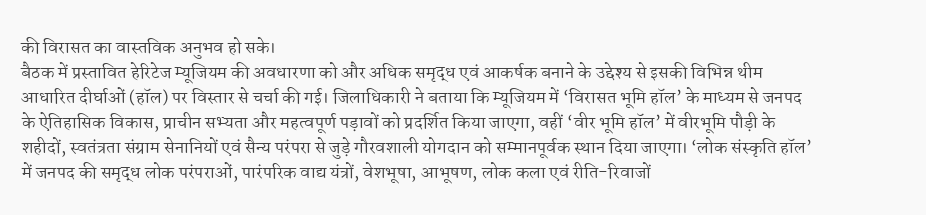की विरासत का वास्तविक अनुभव हो सके।
बैठक में प्रस्तावित हेरिटेज म्यूजियम की अवधारणा को और अधिक समृद्ध एवं आकर्षक बनाने के उद्देश्य से इसकी विभिन्न थीम आधारित दीर्घाओं (हॉल) पर विस्तार से चर्चा की गई। जिलाधिकारी ने बताया कि म्यूजियम में ‘विरासत भूमि हॉल’ के माध्यम से जनपद के ऐतिहासिक विकास, प्राचीन सभ्यता और महत्वपूर्ण पड़ावों को प्रदर्शित किया जाएगा, वहीं ‘वीर भूमि हॉल’ में वीरभूमि पौड़ी के शहीदों, स्वतंत्रता संग्राम सेनानियों एवं सैन्य परंपरा से जुड़े गौरवशाली योगदान को सम्मानपूर्वक स्थान दिया जाएगा। ‘लोक संस्कृति हॉल’ में जनपद की समृद्ध लोक परंपराओं, पारंपरिक वाद्य यंत्रों, वेशभूषा, आभूषण, लोक कला एवं रीति-रिवाजों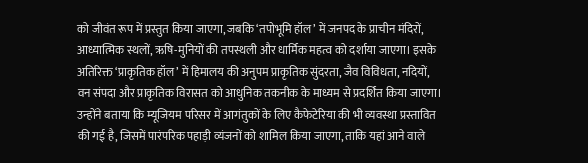को जीवंत रूप में प्रस्तुत किया जाएगा, जबकि ‘तपोभूमि हॉल’ में जनपद के प्राचीन मंदिरों, आध्यात्मिक स्थलों, ऋषि-मुनियों की तपस्थली और धार्मिक महत्व को दर्शाया जाएगा। इसके अतिरिक्त ‘प्राकृतिक हॉल’ में हिमालय की अनुपम प्राकृतिक सुंदरता, जैव विविधता, नदियों, वन संपदा और प्राकृतिक विरासत को आधुनिक तकनीक के माध्यम से प्रदर्शित किया जाएगा।
उन्होंने बताया कि म्यूजियम परिसर में आगंतुकों के लिए कैफेटेरिया की भी व्यवस्था प्रस्तावित की गई है, जिसमें पारंपरिक पहाड़ी व्यंजनों को शामिल किया जाएगा, ताकि यहां आने वाले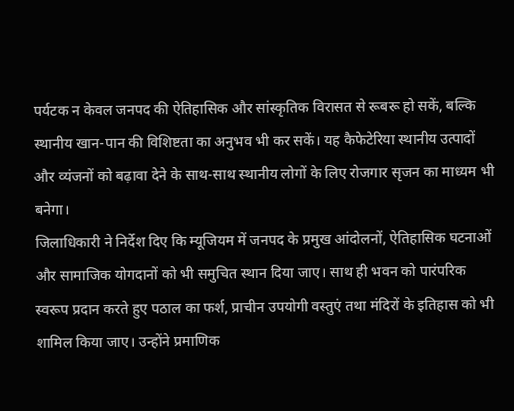पर्यटक न केवल जनपद की ऐतिहासिक और सांस्कृतिक विरासत से रूबरू हो सकें, बल्कि स्थानीय खान-पान की विशिष्टता का अनुभव भी कर सकें। यह कैफेटेरिया स्थानीय उत्पादों और व्यंजनों को बढ़ावा देने के साथ-साथ स्थानीय लोगों के लिए रोजगार सृजन का माध्यम भी बनेगा।
जिलाधिकारी ने निर्देश दिए कि म्यूजियम में जनपद के प्रमुख आंदोलनों, ऐतिहासिक घटनाओं और सामाजिक योगदानों को भी समुचित स्थान दिया जाए। साथ ही भवन को पारंपरिक स्वरूप प्रदान करते हुए पठाल का फर्श, प्राचीन उपयोगी वस्तुएं तथा मंदिरों के इतिहास को भी शामिल किया जाए। उन्होंने प्रमाणिक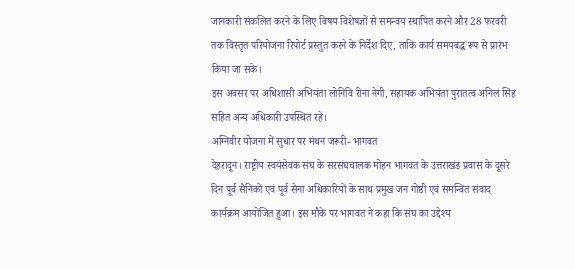जानकारी संकलित करने के लिए विषय विशेषज्ञों से समन्वय स्थापित करने और 28 फरवरी तक विस्तृत परियोजना रिपोर्ट प्रस्तुत करने के निर्देश दिए, ताकि कार्य समयबद्ध रूप से प्रारंभ किया जा सके।
इस अवसर पर अधिशासी अभियंता लोनिवि रीना नेगी, सहायक अभियंता पुरातत्व अनिल सिंह सहित अन्य अधिकारी उपस्थित रहे।
अग्निवीर योजना में सुधार पर मंथन जरूरी- भागवत
देहरादून। राष्ट्रीय स्वयंसेवक संघ के सरसंघचालक मोहन भागवत के उत्तराखंड प्रवास के दूसरे दिन पूर्व सैनिकों एवं पूर्व सेना अधिकारियों के साथ प्रमुख जन गोष्ठी एवं समन्वित संवाद कार्यक्रम आयोजित हुआ। इस मौके पर भागवत ने कहा कि संघ का उद्देश्य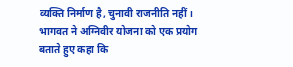व्यक्ति निर्माण है, चुनावी राजनीति नहीं।
भागवत ने अग्निवीर योजना को एक प्रयोग बताते हुए कहा कि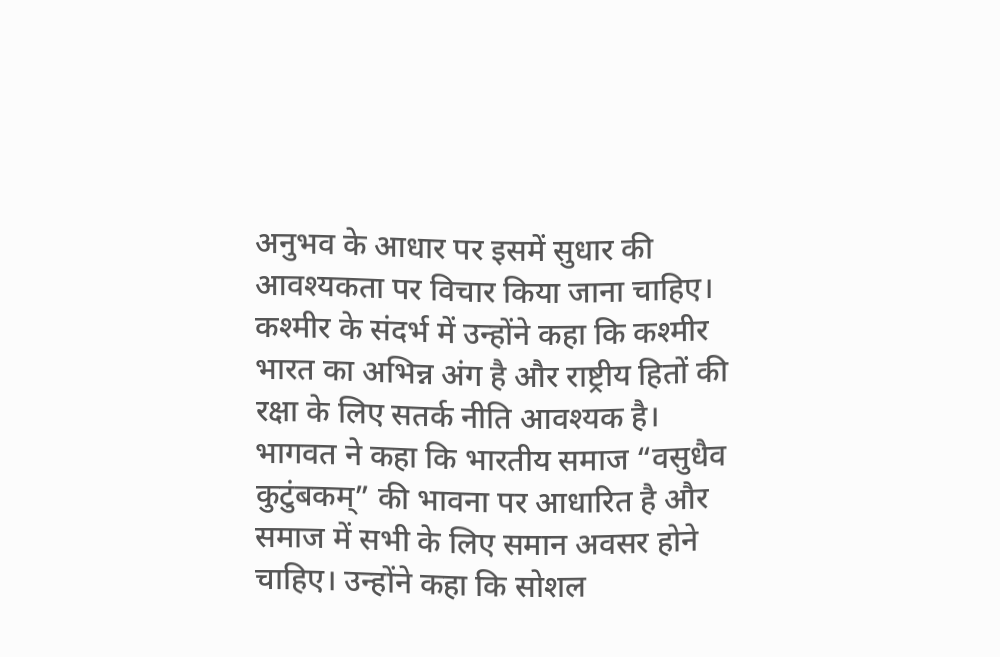अनुभव के आधार पर इसमें सुधार की आवश्यकता पर विचार किया जाना चाहिए। कश्मीर के संदर्भ में उन्होंने कहा कि कश्मीर भारत का अभिन्न अंग है और राष्ट्रीय हितों की रक्षा के लिए सतर्क नीति आवश्यक है।
भागवत ने कहा कि भारतीय समाज “वसुधैव कुटुंबकम्” की भावना पर आधारित है और समाज में सभी के लिए समान अवसर होने चाहिए। उन्होंने कहा कि सोशल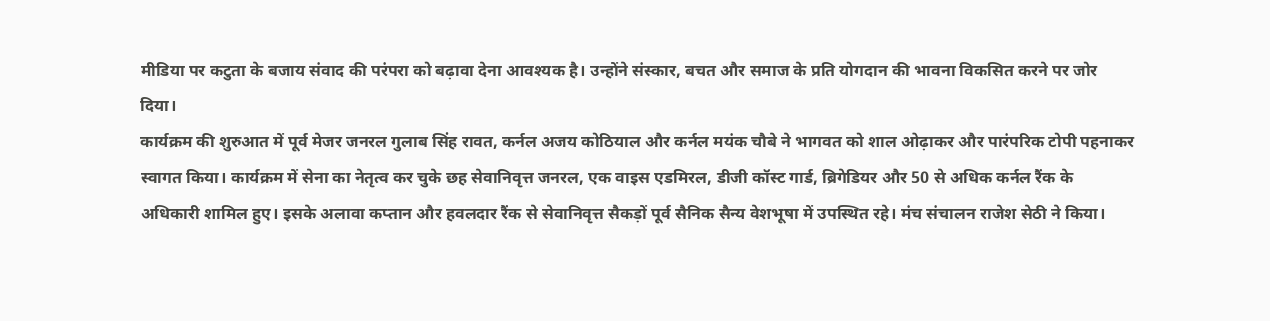मीडिया पर कटुता के बजाय संवाद की परंपरा को बढ़ावा देना आवश्यक है। उन्होंने संस्कार, बचत और समाज के प्रति योगदान की भावना विकसित करने पर जोर दिया।
कार्यक्रम की शुरुआत में पूर्व मेजर जनरल गुलाब सिंह रावत, कर्नल अजय कोठियाल और कर्नल मयंक चौबे ने भागवत को शाल ओढ़ाकर और पारंपरिक टोपी पहनाकर स्वागत किया। कार्यक्रम में सेना का नेतृत्व कर चुके छह सेवानिवृत्त जनरल, एक वाइस एडमिरल, डीजी कॉस्ट गार्ड, ब्रिगेडियर और 50 से अधिक कर्नल रैंक के अधिकारी शामिल हुए। इसके अलावा कप्तान और हवलदार रैंक से सेवानिवृत्त सैकड़ों पूर्व सैनिक सैन्य वेशभूषा में उपस्थित रहे। मंच संचालन राजेश सेठी ने किया।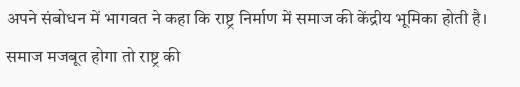अपने संबोधन में भागवत ने कहा कि राष्ट्र निर्माण में समाज की केंद्रीय भूमिका होती है। समाज मजबूत होगा तो राष्ट्र की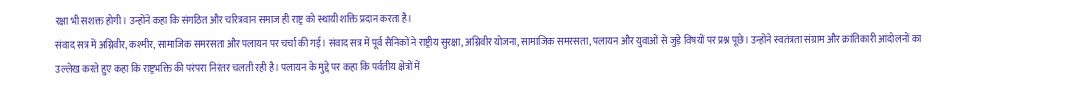रक्षा भी सशक्त होगी। उन्होंने कहा कि संगठित और चरित्रवान समाज ही राष्ट्र को स्थायी शक्ति प्रदान करता है।
संवाद सत्र में अग्निवीर, कश्मीर, सामाजिक समरसता और पलायन पर चर्चा की गई। संवाद सत्र में पूर्व सैनिकों ने राष्ट्रीय सुरक्षा, अग्निवीर योजना, सामाजिक समरसता, पलायन और युवाओं से जुड़े विषयों पर प्रश्न पूछे। उन्होंने स्वतंत्रता संग्राम और क्रांतिकारी आंदोलनों का उल्लेख करते हुए कहा कि राष्ट्रभक्ति की परंपरा निरंतर चलती रही है। पलायन के मुद्दे पर कहा कि पर्वतीय क्षेत्रों में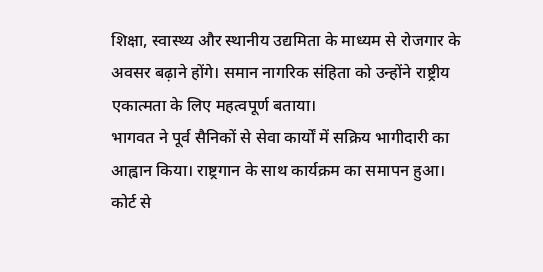शिक्षा, स्वास्थ्य और स्थानीय उद्यमिता के माध्यम से रोजगार के अवसर बढ़ाने होंगे। समान नागरिक संहिता को उन्होंने राष्ट्रीय एकात्मता के लिए महत्वपूर्ण बताया।
भागवत ने पूर्व सैनिकों से सेवा कार्यों में सक्रिय भागीदारी का आह्वान किया। राष्ट्रगान के साथ कार्यक्रम का समापन हुआ।
कोर्ट से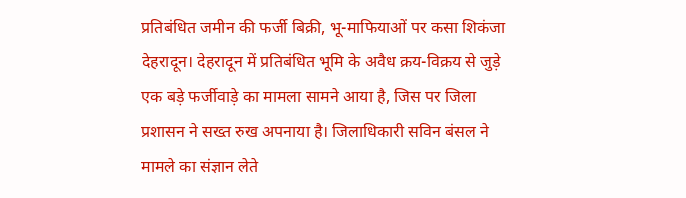प्रतिबंधित जमीन की फर्जी बिक्री, भू-माफियाओं पर कसा शिकंजा
देहरादून। देहरादून में प्रतिबंधित भूमि के अवैध क्रय-विक्रय से जुड़े एक बड़े फर्जीवाड़े का मामला सामने आया है, जिस पर जिला प्रशासन ने सख्त रुख अपनाया है। जिलाधिकारी सविन बंसल ने मामले का संज्ञान लेते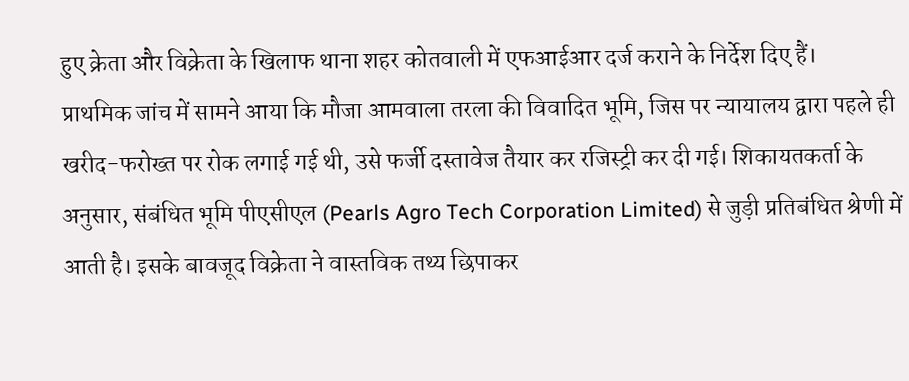हुए क्रेता और विक्रेता के खिलाफ थाना शहर कोतवाली में एफआईआर दर्ज कराने के निर्देश दिए हैं।
प्राथमिक जांच में सामने आया कि मौजा आमवाला तरला की विवादित भूमि, जिस पर न्यायालय द्वारा पहले ही खरीद-फरोख्त पर रोक लगाई गई थी, उसे फर्जी दस्तावेज तैयार कर रजिस्ट्री कर दी गई। शिकायतकर्ता के अनुसार, संबंधित भूमि पीएसीएल (Pearls Agro Tech Corporation Limited) से जुड़ी प्रतिबंधित श्रेणी में आती है। इसके बावजूद विक्रेता ने वास्तविक तथ्य छिपाकर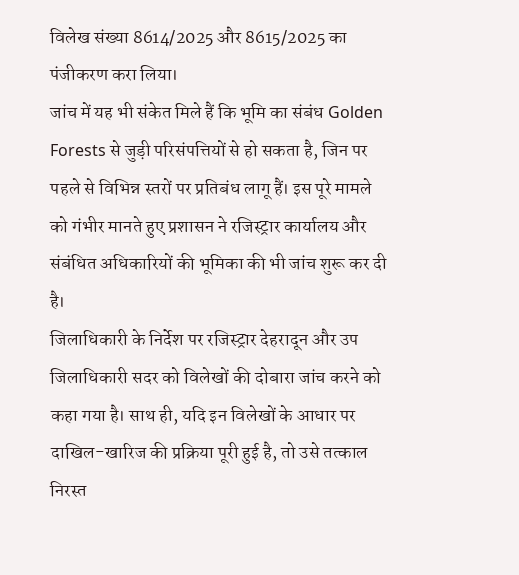विलेख संख्या 8614/2025 और 8615/2025 का पंजीकरण करा लिया।
जांच में यह भी संकेत मिले हैं कि भूमि का संबंध Golden Forests से जुड़ी परिसंपत्तियों से हो सकता है, जिन पर पहले से विभिन्न स्तरों पर प्रतिबंध लागू हैं। इस पूरे मामले को गंभीर मानते हुए प्रशासन ने रजिस्ट्रार कार्यालय और संबंधित अधिकारियों की भूमिका की भी जांच शुरू कर दी है।
जिलाधिकारी के निर्देश पर रजिस्ट्रार देहरादून और उप जिलाधिकारी सदर को विलेखों की दोबारा जांच करने को कहा गया है। साथ ही, यदि इन विलेखों के आधार पर दाखिल-खारिज की प्रक्रिया पूरी हुई है, तो उसे तत्काल निरस्त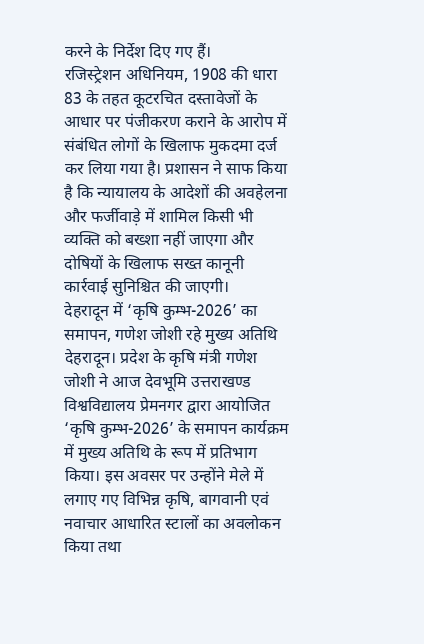करने के निर्देश दिए गए हैं।
रजिस्ट्रेशन अधिनियम, 1908 की धारा 83 के तहत कूटरचित दस्तावेजों के आधार पर पंजीकरण कराने के आरोप में संबंधित लोगों के खिलाफ मुकदमा दर्ज कर लिया गया है। प्रशासन ने साफ किया है कि न्यायालय के आदेशों की अवहेलना और फर्जीवाड़े में शामिल किसी भी व्यक्ति को बख्शा नहीं जाएगा और दोषियों के खिलाफ सख्त कानूनी कार्रवाई सुनिश्चित की जाएगी।
देहरादून में ‘कृषि कुम्भ-2026’ का समापन, गणेश जोशी रहे मुख्य अतिथि
देहरादून। प्रदेश के कृषि मंत्री गणेश जोशी ने आज देवभूमि उत्तराखण्ड विश्वविद्यालय प्रेमनगर द्वारा आयोजित ‘कृषि कुम्भ-2026’ के समापन कार्यक्रम में मुख्य अतिथि के रूप में प्रतिभाग किया। इस अवसर पर उन्होंने मेले में लगाए गए विभिन्न कृषि, बागवानी एवं नवाचार आधारित स्टालों का अवलोकन किया तथा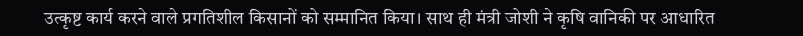उत्कृष्ट कार्य करने वाले प्रगतिशील किसानों को सम्मानित किया। साथ ही मंत्री जोशी ने कृषि वानिकी पर आधारित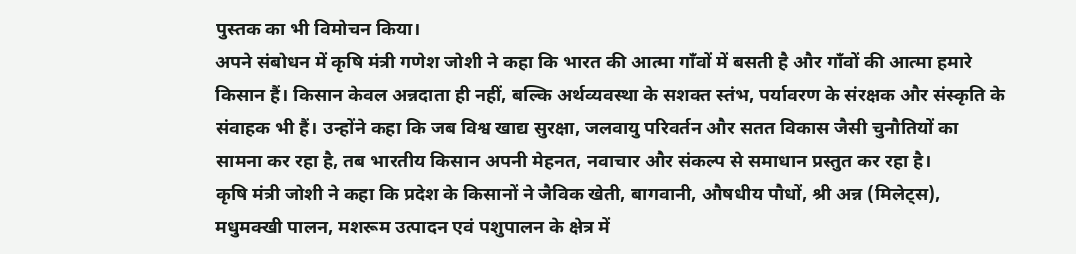पुस्तक का भी विमोचन किया।
अपने संबोधन में कृषि मंत्री गणेश जोशी ने कहा कि भारत की आत्मा गाँवों में बसती है और गाँवों की आत्मा हमारे किसान हैं। किसान केवल अन्नदाता ही नहीं, बल्कि अर्थव्यवस्था के सशक्त स्तंभ, पर्यावरण के संरक्षक और संस्कृति के संवाहक भी हैं। उन्होंने कहा कि जब विश्व खाद्य सुरक्षा, जलवायु परिवर्तन और सतत विकास जैसी चुनौतियों का सामना कर रहा है, तब भारतीय किसान अपनी मेहनत, नवाचार और संकल्प से समाधान प्रस्तुत कर रहा है।
कृषि मंत्री जोशी ने कहा कि प्रदेश के किसानों ने जैविक खेती, बागवानी, औषधीय पौधों, श्री अन्न (मिलेट्स), मधुमक्खी पालन, मशरूम उत्पादन एवं पशुपालन के क्षेत्र में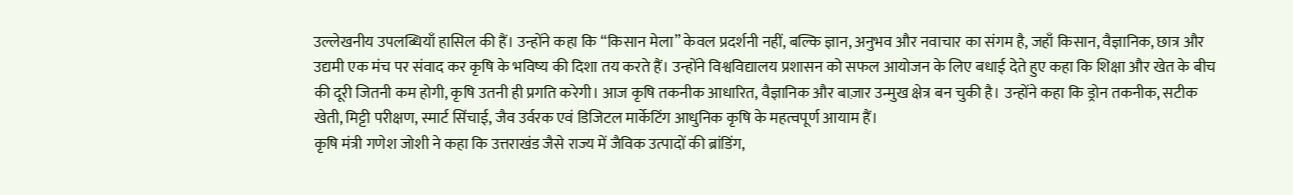उल्लेखनीय उपलब्धियाँ हासिल की हैं। उन्होंने कहा कि “किसान मेला” केवल प्रदर्शनी नहीं, बल्कि ज्ञान, अनुभव और नवाचार का संगम है, जहाँ किसान, वैज्ञानिक, छात्र और उद्यमी एक मंच पर संवाद कर कृषि के भविष्य की दिशा तय करते हैं। उन्होंने विश्वविद्यालय प्रशासन को सफल आयोजन के लिए बधाई देते हुए कहा कि शिक्षा और खेत के बीच की दूरी जितनी कम होगी, कृषि उतनी ही प्रगति करेगी। आज कृषि तकनीक आधारित, वैज्ञानिक और बाज़ार उन्मुख क्षेत्र बन चुकी है। उन्होंने कहा कि ड्रोन तकनीक, सटीक खेती, मिट्टी परीक्षण, स्मार्ट सिंचाई, जैव उर्वरक एवं डिजिटल मार्केटिंग आधुनिक कृषि के महत्वपूर्ण आयाम हैं।
कृषि मंत्री गणेश जोशी ने कहा कि उत्तराखंड जैसे राज्य में जैविक उत्पादों की ब्रांडिंग,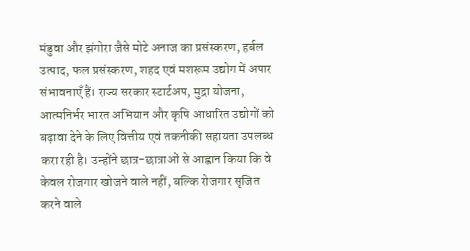मंडुवा और झंगोरा जैसे मोटे अनाज का प्रसंस्करण, हर्बल उत्पाद, फल प्रसंस्करण, शहद एवं मशरूम उद्योग में अपार संभावनाएँ हैं। राज्य सरकार स्टार्टअप, मुद्रा योजना, आत्मनिर्भर भारत अभियान और कृषि आधारित उद्योगों को बढ़ावा देने के लिए वित्तीय एवं तकनीकी सहायता उपलब्ध करा रही है। उन्होंने छात्र-छात्राओं से आह्वान किया कि वे केवल रोजगार खोजने वाले नहीं, बल्कि रोजगार सृजित करने वाले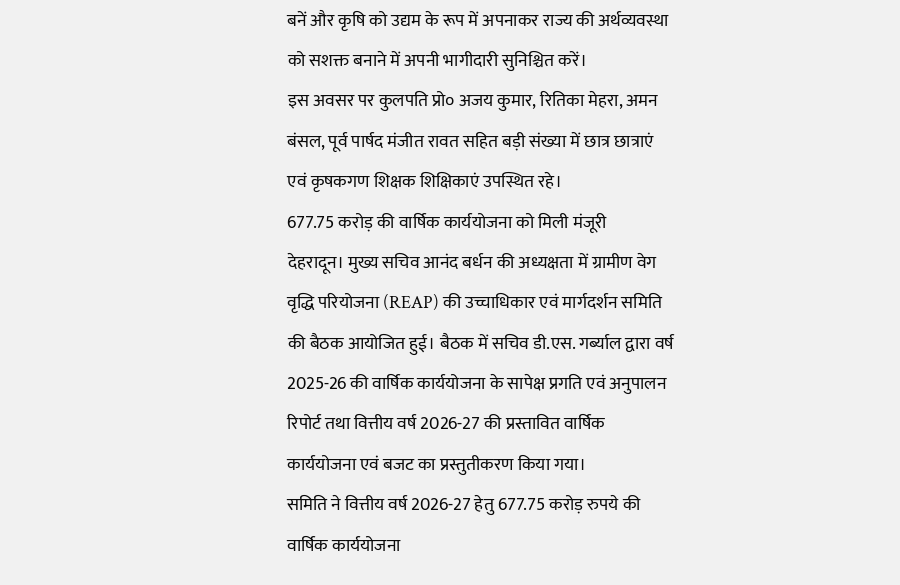बनें और कृषि को उद्यम के रूप में अपनाकर राज्य की अर्थव्यवस्था को सशक्त बनाने में अपनी भागीदारी सुनिश्चित करें।
इस अवसर पर कुलपति प्रो० अजय कुमार, रितिका मेहरा, अमन बंसल, पूर्व पार्षद मंजीत रावत सहित बड़ी संख्या में छात्र छात्राएं एवं कृषकगण शिक्षक शिक्षिकाएं उपस्थित रहे।
677.75 करोड़ की वार्षिक कार्ययोजना को मिली मंजूरी
देहरादून। मुख्य सचिव आनंद बर्धन की अध्यक्षता में ग्रामीण वेग वृद्धि परियोजना (REAP) की उच्चाधिकार एवं मार्गदर्शन समिति की बैठक आयोजित हुई। बैठक में सचिव डी.एस. गर्ब्याल द्वारा वर्ष 2025-26 की वार्षिक कार्ययोजना के सापेक्ष प्रगति एवं अनुपालन रिपोर्ट तथा वित्तीय वर्ष 2026-27 की प्रस्तावित वार्षिक कार्ययोजना एवं बजट का प्रस्तुतीकरण किया गया।
समिति ने वित्तीय वर्ष 2026-27 हेतु 677.75 करोड़ रुपये की वार्षिक कार्ययोजना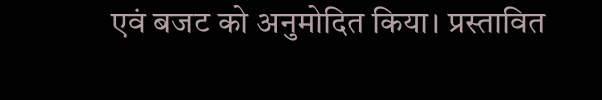एवं बजट को अनुमोदित किया। प्रस्तावित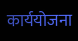कार्ययोजना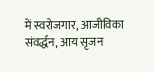में स्वरोजगार, आजीविका संवर्द्धन, आय सृजन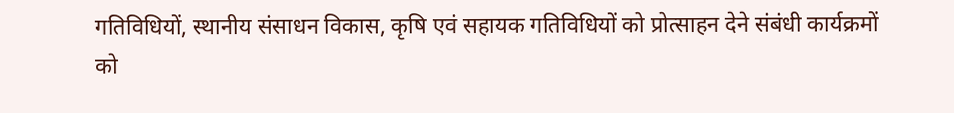गतिविधियों, स्थानीय संसाधन विकास, कृषि एवं सहायक गतिविधियों को प्रोत्साहन देने संबंधी कार्यक्रमों को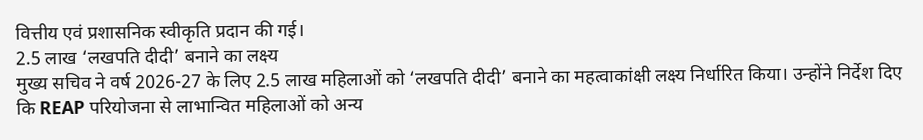वित्तीय एवं प्रशासनिक स्वीकृति प्रदान की गई।
2.5 लाख ‘लखपति दीदी’ बनाने का लक्ष्य
मुख्य सचिव ने वर्ष 2026-27 के लिए 2.5 लाख महिलाओं को ‘लखपति दीदी’ बनाने का महत्वाकांक्षी लक्ष्य निर्धारित किया। उन्होंने निर्देश दिए कि REAP परियोजना से लाभान्वित महिलाओं को अन्य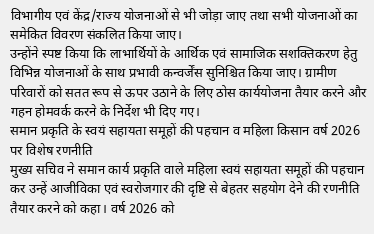विभागीय एवं केंद्र/राज्य योजनाओं से भी जोड़ा जाए तथा सभी योजनाओं का समेकित विवरण संकलित किया जाए।
उन्होंने स्पष्ट किया कि लाभार्थियों के आर्थिक एवं सामाजिक सशक्तिकरण हेतु विभिन्न योजनाओं के साथ प्रभावी कन्वर्जेंस सुनिश्चित किया जाए। ग्रामीण परिवारों को सतत रूप से ऊपर उठाने के लिए ठोस कार्ययोजना तैयार करने और गहन होमवर्क करने के निर्देश भी दिए गए।
समान प्रकृति के स्वयं सहायता समूहों की पहचान व महिला किसान वर्ष 2026 पर विशेष रणनीति
मुख्य सचिव ने समान कार्य प्रकृति वाले महिला स्वयं सहायता समूहों की पहचान कर उन्हें आजीविका एवं स्वरोजगार की दृष्टि से बेहतर सहयोग देने की रणनीति तैयार करने को कहा। वर्ष 2026 को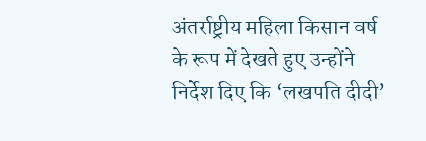अंतर्राष्ट्रीय महिला किसान वर्ष के रूप में देखते हुए उन्होंने निर्देश दिए कि ‘लखपति दीदी’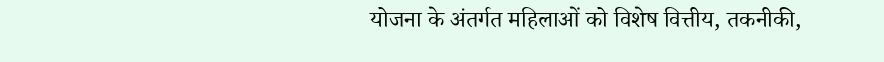योजना के अंतर्गत महिलाओं को विशेष वित्तीय, तकनीकी,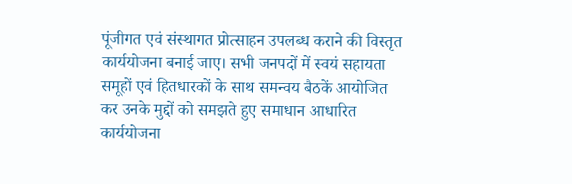पूंजीगत एवं संस्थागत प्रोत्साहन उपलब्ध कराने की विस्तृत कार्ययोजना बनाई जाए। सभी जनपदों में स्वयं सहायता समूहों एवं हितधारकों के साथ समन्वय बैठकें आयोजित कर उनके मुद्दों को समझते हुए समाधान आधारित कार्ययोजना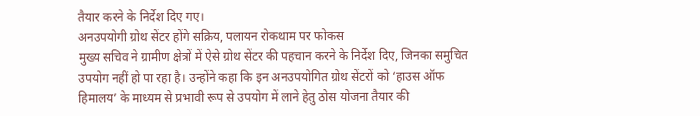तैयार करने के निर्देश दिए गए।
अनउपयोगी ग्रोथ सेंटर होंगे सक्रिय, पलायन रोकथाम पर फोकस
मुख्य सचिव ने ग्रामीण क्षेत्रों में ऐसे ग्रोथ सेंटर की पहचान करने के निर्देश दिए, जिनका समुचित उपयोग नहीं हो पा रहा है। उन्होंने कहा कि इन अनउपयोगित ग्रोथ सेंटरों को ‘हाउस ऑफ हिमालय’ के माध्यम से प्रभावी रूप से उपयोग में लाने हेतु ठोस योजना तैयार की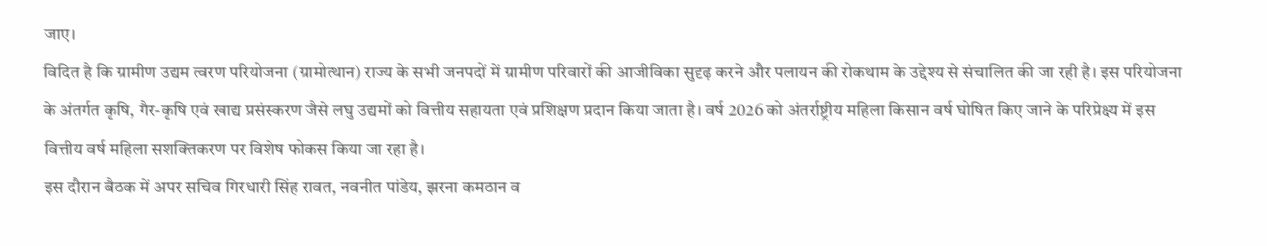जाए।
विदित है कि ग्रामीण उद्यम त्वरण परियोजना (ग्रामोत्थान) राज्य के सभी जनपदों में ग्रामीण परिवारों की आजीविका सुदृढ़ करने और पलायन की रोकथाम के उद्देश्य से संचालित की जा रही है। इस परियोजना के अंतर्गत कृषि, गैर-कृषि एवं खाद्य प्रसंस्करण जैसे लघु उद्यमों को वित्तीय सहायता एवं प्रशिक्षण प्रदान किया जाता है। वर्ष 2026 को अंतर्राष्ट्रीय महिला किसान वर्ष घोषित किए जाने के परिप्रेक्ष्य में इस वित्तीय वर्ष महिला सशक्तिकरण पर विशेष फोकस किया जा रहा है।
इस दौरान बैठक में अपर सचिव गिरधारी सिंह रावत, नवनीत पांडेय, झरना कमठान व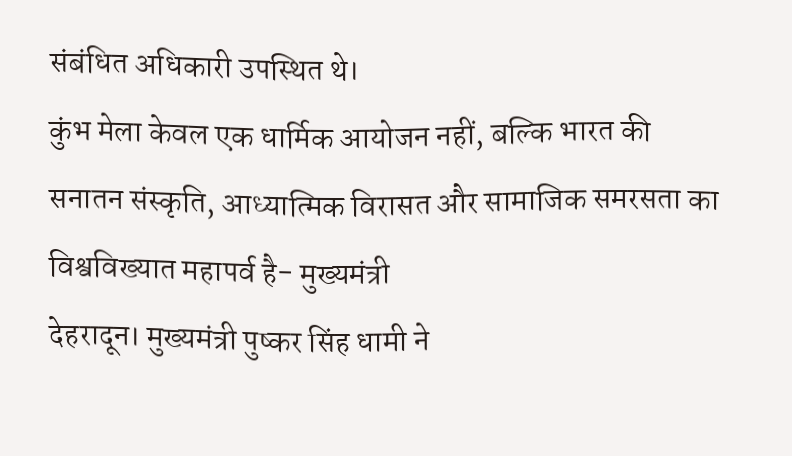संबंधित अधिकारी उपस्थित थे।
कुंभ मेला केवल एक धार्मिक आयोजन नहीं, बल्कि भारत की सनातन संस्कृति, आध्यात्मिक विरासत और सामाजिक समरसता का विश्वविख्यात महापर्व है- मुख्यमंत्री
देहरादून। मुख्यमंत्री पुष्कर सिंह धामी ने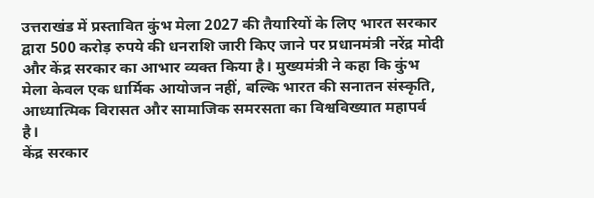उत्तराखंड में प्रस्तावित कुंभ मेला 2027 की तैयारियों के लिए भारत सरकार द्वारा 500 करोड़ रुपये की धनराशि जारी किए जाने पर प्रधानमंत्री नरेंद्र मोदी और केंद्र सरकार का आभार व्यक्त किया है। मुख्यमंत्री ने कहा कि कुंभ मेला केवल एक धार्मिक आयोजन नहीं, बल्कि भारत की सनातन संस्कृति, आध्यात्मिक विरासत और सामाजिक समरसता का विश्वविख्यात महापर्व है।
केंद्र सरकार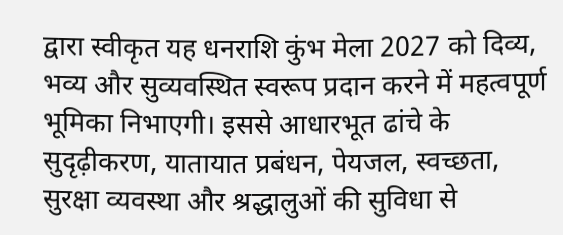द्वारा स्वीकृत यह धनराशि कुंभ मेला 2027 को दिव्य, भव्य और सुव्यवस्थित स्वरूप प्रदान करने में महत्वपूर्ण भूमिका निभाएगी। इससे आधारभूत ढांचे के सुदृढ़ीकरण, यातायात प्रबंधन, पेयजल, स्वच्छता, सुरक्षा व्यवस्था और श्रद्धालुओं की सुविधा से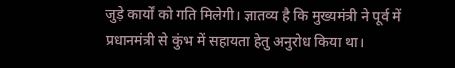जुड़े कार्यों को गति मिलेगी। ज्ञातव्य है कि मुख्यमंत्री ने पूर्व में प्रधानमंत्री से कुंभ में सहायता हेतु अनुरोध किया था।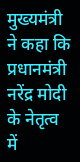मुख्यमंत्री ने कहा कि प्रधानमंत्री नरेंद्र मोदी के नेतृत्व में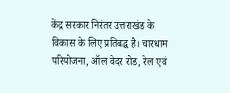केंद्र सरकार निरंतर उत्तराखंड के विकास के लिए प्रतिबद्ध है। चारधाम परियोजना, ऑल वेदर रोड, रेल एवं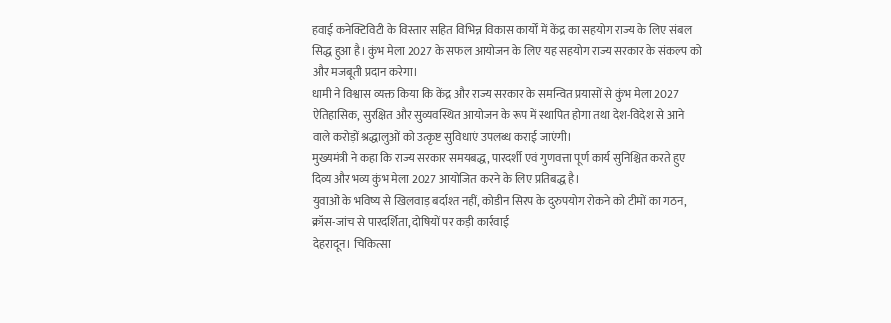हवाई कनेक्टिविटी के विस्तार सहित विभिन्न विकास कार्यों में केंद्र का सहयोग राज्य के लिए संबल सिद्ध हुआ है। कुंभ मेला 2027 के सफल आयोजन के लिए यह सहयोग राज्य सरकार के संकल्प को और मजबूती प्रदान करेगा।
धामी ने विश्वास व्यक्त किया कि केंद्र और राज्य सरकार के समन्वित प्रयासों से कुंभ मेला 2027 ऐतिहासिक, सुरक्षित और सुव्यवस्थित आयोजन के रूप में स्थापित होगा तथा देश-विदेश से आने वाले करोड़ों श्रद्धालुओं को उत्कृष्ट सुविधाएं उपलब्ध कराई जाएंगी।
मुख्यमंत्री ने कहा कि राज्य सरकार समयबद्ध, पारदर्शी एवं गुणवत्ता पूर्ण कार्य सुनिश्चित करते हुए दिव्य और भव्य कुंभ मेला 2027 आयोजित करने के लिए प्रतिबद्ध है।
युवाओं के भविष्य से खिलवाड़ बर्दाश्त नहीं, कोडीन सिरप के दुरुपयोग रोकने को टीमों का गठन, क्रॉस-जांच से पारदर्शिता, दोषियों पर कड़ी कार्रवाई
देहरादून। चिकित्सा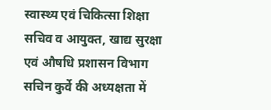स्वास्थ्य एवं चिकित्सा शिक्षा सचिव व आयुक्त, खाद्य सुरक्षा एवं औषधि प्रशासन विभाग सचिन कुर्वे की अध्यक्षता में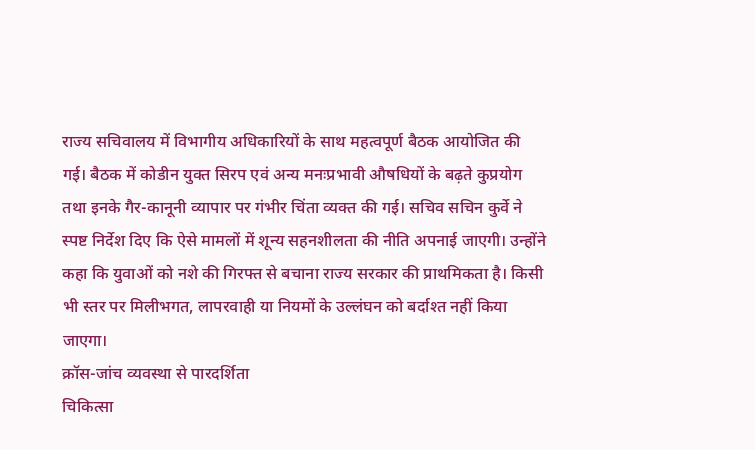राज्य सचिवालय में विभागीय अधिकारियों के साथ महत्वपूर्ण बैठक आयोजित की गई। बैठक में कोडीन युक्त सिरप एवं अन्य मनःप्रभावी औषधियों के बढ़ते कुप्रयोग तथा इनके गैर-कानूनी व्यापार पर गंभीर चिंता व्यक्त की गई। सचिव सचिन कुर्वे ने स्पष्ट निर्देश दिए कि ऐसे मामलों में शून्य सहनशीलता की नीति अपनाई जाएगी। उन्होंने कहा कि युवाओं को नशे की गिरफ्त से बचाना राज्य सरकार की प्राथमिकता है। किसी भी स्तर पर मिलीभगत, लापरवाही या नियमों के उल्लंघन को बर्दाश्त नहीं किया जाएगा।
क्रॉस-जांच व्यवस्था से पारदर्शिता
चिकित्सा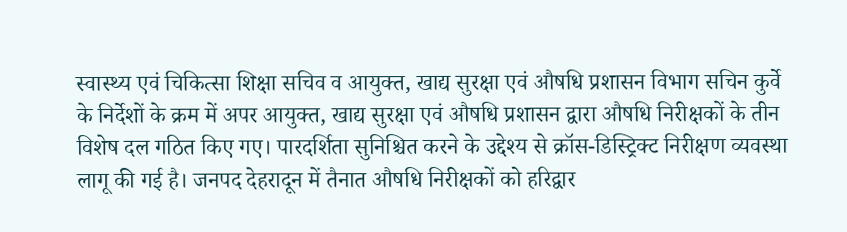स्वास्थ्य एवं चिकित्सा शिक्षा सचिव व आयुक्त, खाद्य सुरक्षा एवं औषधि प्रशासन विभाग सचिन कुर्वे के निर्देशों के क्रम में अपर आयुक्त, खाद्य सुरक्षा एवं औषधि प्रशासन द्वारा औषधि निरीक्षकों के तीन विशेष दल गठित किए गए। पारदर्शिता सुनिश्चित करने के उद्देश्य से क्रॉस-डिस्ट्रिक्ट निरीक्षण व्यवस्था लागू की गई है। जनपद देहरादून में तैनात औषधि निरीक्षकों को हरिद्वार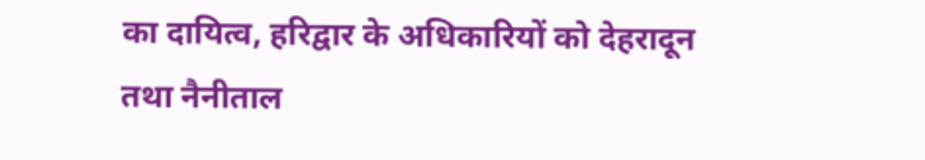का दायित्व, हरिद्वार के अधिकारियों को देहरादून तथा नैनीताल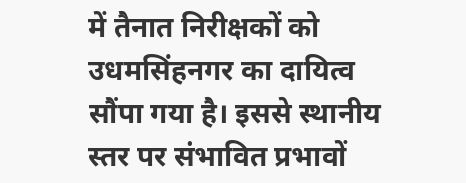में तैनात निरीक्षकों को उधमसिंहनगर का दायित्व सौंपा गया है। इससे स्थानीय स्तर पर संभावित प्रभावों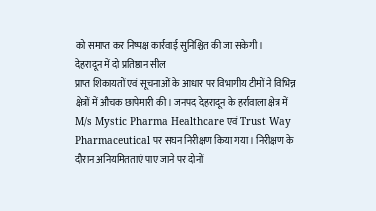को समाप्त कर निष्पक्ष कार्रवाई सुनिश्चित की जा सकेगी।
देहरादून में दो प्रतिष्ठान सील
प्राप्त शिकायतों एवं सूचनाओं के आधार पर विभागीय टीमों ने विभिन्न क्षेत्रों में औचक छापेमारी की। जनपद देहरादून के हर्रावाला क्षेत्र में M/s Mystic Pharma Healthcare एवं Trust Way Pharmaceutical पर सघन निरीक्षण किया गया। निरीक्षण के दौरान अनियमितताएं पाए जाने पर दोनों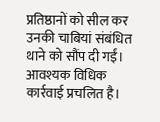प्रतिष्ठानों को सील कर उनकी चाबियां संबंधित थाने को सौंप दी गईं। आवश्यक विधिक कार्रवाई प्रचलित है।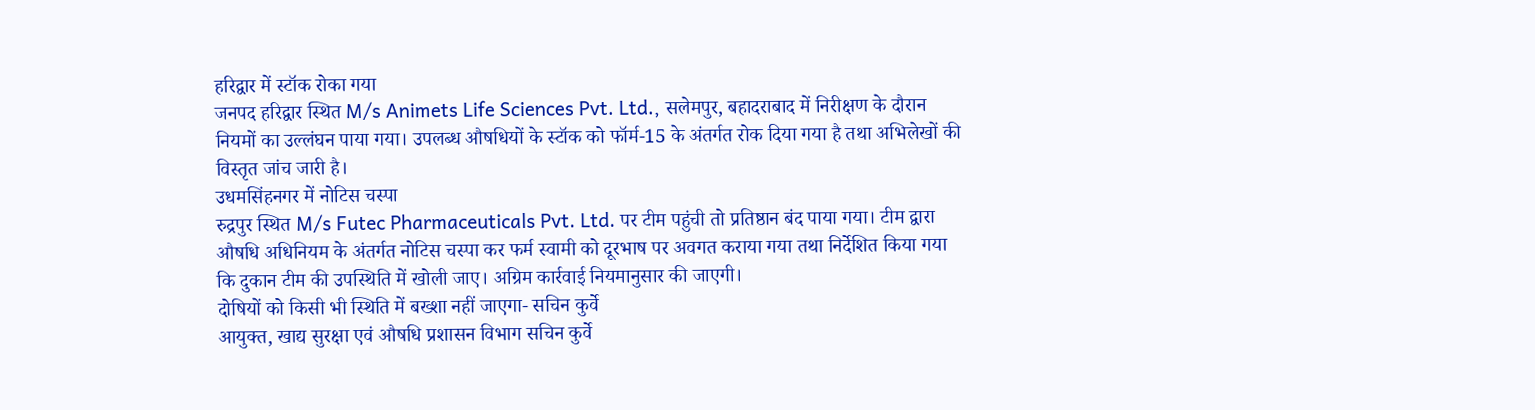हरिद्वार में स्टॉक रोका गया
जनपद हरिद्वार स्थित M/s Animets Life Sciences Pvt. Ltd., सलेमपुर, बहादराबाद में निरीक्षण के दौरान नियमों का उल्लंघन पाया गया। उपलब्ध औषधियों के स्टॉक को फॉर्म-15 के अंतर्गत रोक दिया गया है तथा अभिलेखों की विस्तृत जांच जारी है।
उधमसिंहनगर में नोटिस चस्पा
रुद्रपुर स्थित M/s Futec Pharmaceuticals Pvt. Ltd. पर टीम पहुंची तो प्रतिष्ठान बंद पाया गया। टीम द्वारा औषधि अधिनियम के अंतर्गत नोटिस चस्पा कर फर्म स्वामी को दूरभाष पर अवगत कराया गया तथा निर्देशित किया गया कि दुकान टीम की उपस्थिति में खोली जाए। अग्रिम कार्रवाई नियमानुसार की जाएगी।
दोषियों को किसी भी स्थिति में बख्शा नहीं जाएगा- सचिन कुर्वे
आयुक्त, खाद्य सुरक्षा एवं औषधि प्रशासन विभाग सचिन कुर्वे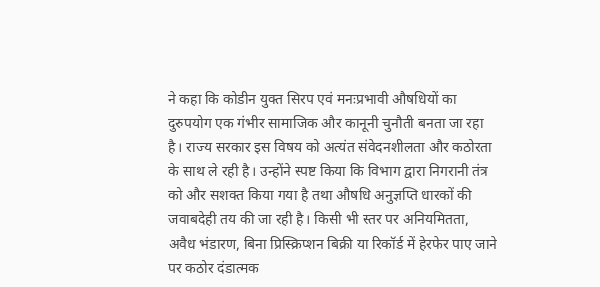ने कहा कि कोडीन युक्त सिरप एवं मनःप्रभावी औषधियों का दुरुपयोग एक गंभीर सामाजिक और कानूनी चुनौती बनता जा रहा है। राज्य सरकार इस विषय को अत्यंत संवेदनशीलता और कठोरता के साथ ले रही है। उन्होंने स्पष्ट किया कि विभाग द्वारा निगरानी तंत्र को और सशक्त किया गया है तथा औषधि अनुज्ञप्ति धारकों की जवाबदेही तय की जा रही है। किसी भी स्तर पर अनियमितता, अवैध भंडारण, बिना प्रिस्क्रिप्शन बिक्री या रिकॉर्ड में हेरफेर पाए जाने पर कठोर दंडात्मक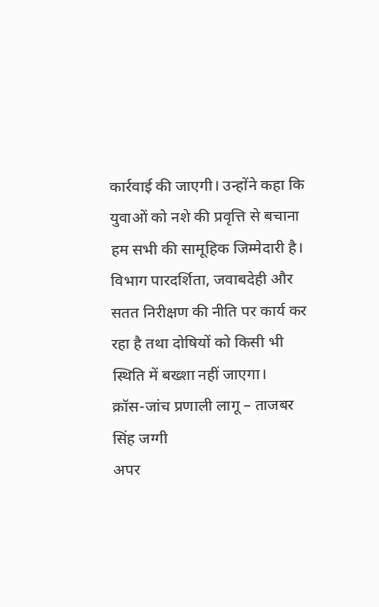कार्रवाई की जाएगी। उन्होंने कहा कि युवाओं को नशे की प्रवृत्ति से बचाना हम सभी की सामूहिक जिम्मेदारी है। विभाग पारदर्शिता, जवाबदेही और सतत निरीक्षण की नीति पर कार्य कर रहा है तथा दोषियों को किसी भी स्थिति में बख्शा नहीं जाएगा।
क्रॉस-जांच प्रणाली लागू – ताजबर सिंह जग्गी
अपर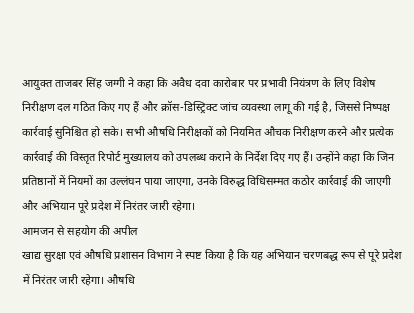आयुक्त ताजबर सिंह जग्गी ने कहा कि अवैध दवा कारोबार पर प्रभावी नियंत्रण के लिए विशेष निरीक्षण दल गठित किए गए हैं और क्रॉस-डिस्ट्रिक्ट जांच व्यवस्था लागू की गई है, जिससे निष्पक्ष कार्रवाई सुनिश्चित हो सके। सभी औषधि निरीक्षकों को नियमित औचक निरीक्षण करने और प्रत्येक कार्रवाई की विस्तृत रिपोर्ट मुख्यालय को उपलब्ध कराने के निर्देश दिए गए हैं। उन्होंने कहा कि जिन प्रतिष्ठानों में नियमों का उल्लंघन पाया जाएगा, उनके विरुद्ध विधिसम्मत कठोर कार्रवाई की जाएगी और अभियान पूरे प्रदेश में निरंतर जारी रहेगा।
आमजन से सहयोग की अपील
खाद्य सुरक्षा एवं औषधि प्रशासन विभाग ने स्पष्ट किया है कि यह अभियान चरणबद्ध रूप से पूरे प्रदेश में निरंतर जारी रहेगा। औषधि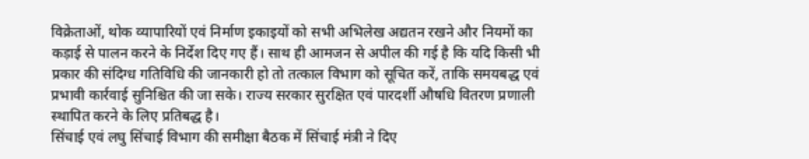विक्रेताओं, थोक व्यापारियों एवं निर्माण इकाइयों को सभी अभिलेख अद्यतन रखने और नियमों का कड़ाई से पालन करने के निर्देश दिए गए हैं। साथ ही आमजन से अपील की गई है कि यदि किसी भी प्रकार की संदिग्ध गतिविधि की जानकारी हो तो तत्काल विभाग को सूचित करें, ताकि समयबद्ध एवं प्रभावी कार्रवाई सुनिश्चित की जा सके। राज्य सरकार सुरक्षित एवं पारदर्शी औषधि वितरण प्रणाली स्थापित करने के लिए प्रतिबद्ध है।
सिंचाई एवं लघु सिंचाई विभाग की समीक्षा बैठक में सिंचाई मंत्री ने दिए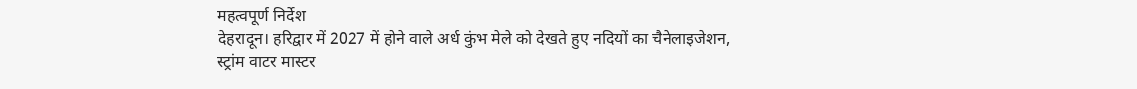महत्वपूर्ण निर्देश
देहरादून। हरिद्वार में 2027 में होने वाले अर्ध कुंभ मेले को देखते हुए नदियों का चैनेलाइजेशन, स्ट्रांम वाटर मास्टर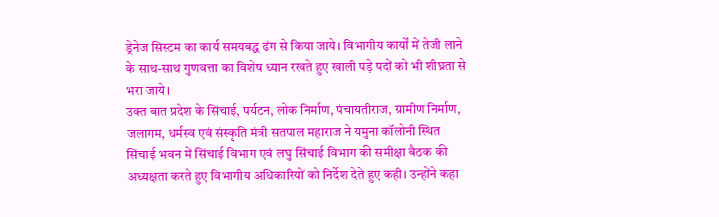ड्रेनेज सिस्टम का कार्य समयबद्ध ढंग से किया जाये। विभागीय कार्यों में तेजी लाने के साथ-साथ गुणवत्ता का विशेष ध्यान रखते हुए खाली पड़े पदों को भी शीघ्रता से भरा जाये।
उक्त बात प्रदेश के सिंचाई, पर्यटन, लोक निर्माण, पंचायतीराज, ग्रामीण निर्माण, जलागम, धर्मस्व एवं संस्कृति मंत्री सतपाल महाराज ने यमुना कॉलोनी स्थित सिंचाई भवन में सिंचाई विभाग एवं लघु सिंचाई विभाग की समीक्षा बैठक की अध्यक्षता करते हुए विभागीय अधिकारियों को निर्देश देते हुए कही। उन्होंने कहा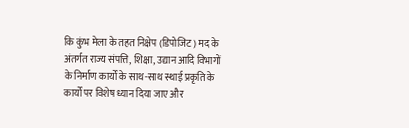कि कुंभ मेला के तहत निक्षेप (डिपोजिट) मद के अंतर्गत राज्य संपत्ति, शिक्षा, उद्यान आदि विभागों के निर्माण कार्यों के साथ-साथ स्थाई प्रकृति के कार्यों पर विशेष ध्यान दिया जाए और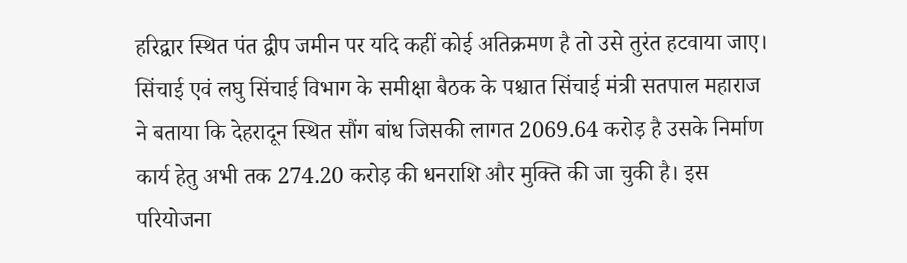हरिद्वार स्थित पंत द्वीप जमीन पर यदि कहीं कोई अतिक्रमण है तो उसे तुरंत हटवाया जाए।
सिंचाई एवं लघु सिंचाई विभाग के समीक्षा बैठक के पश्चात सिंचाई मंत्री सतपाल महाराज ने बताया कि देहरादून स्थित सौंग बांध जिसकी लागत 2069.64 करोड़ है उसके निर्माण कार्य हेतु अभी तक 274.20 करोड़ की धनराशि और मुक्ति की जा चुकी है। इस परियोजना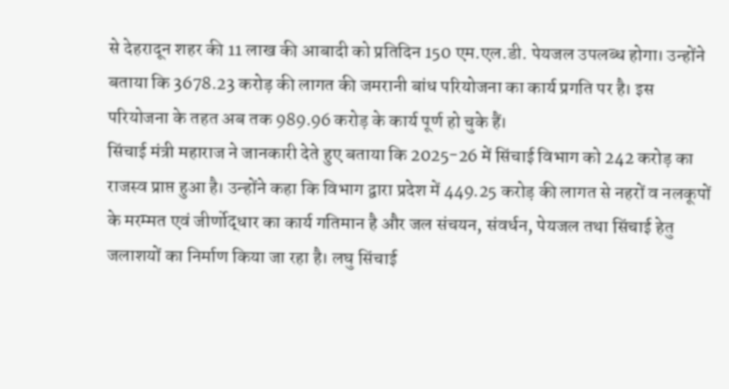से देहरादून शहर की 11 लाख की आबादी को प्रतिदिन 150 एम.एल.डी. पेयजल उपलब्ध होगा। उन्होंने बताया कि 3678.23 करोड़ की लागत की जमरानी बांध परियोजना का कार्य प्रगति पर है। इस परियोजना के तहत अब तक 989.96 करोड़ के कार्य पूर्ण हो चुके हैं।
सिंचाई मंत्री महाराज ने जानकारी देते हुए बताया कि 2025-26 में सिंचाई विभाग को 242 करोड़ का राजस्व प्राप्त हुआ है। उन्होंने कहा कि विभाग द्वारा प्रदेश में 449.25 करोड़ की लागत से नहरों व नलकूपों के मरम्मत एवं जीर्णोद्धार का कार्य गतिमान है और जल संचयन, संवर्धन, पेयजल तथा सिंचाई हेतु जलाशयों का निर्माण किया जा रहा है। लघु सिंचाई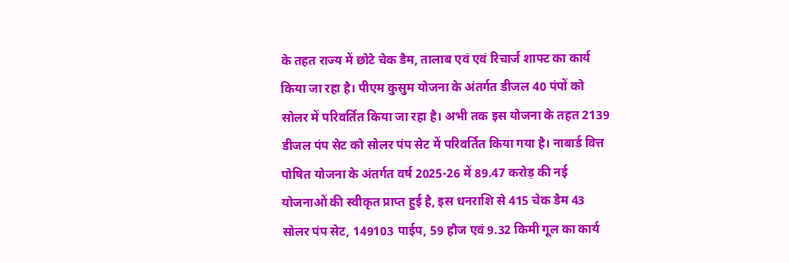के तहत राज्य में छोटे चेक डैम, तालाब एवं एवं रिचार्ज शाफ्ट का कार्य किया जा रहा है। पीएम कुसुम योजना के अंतर्गत डीजल 40 पंपों को सोलर में परिवर्तित किया जा रहा है। अभी तक इस योजना के तहत 2139 डीजल पंप सेट को सोलर पंप सेट में परिवर्तित किया गया है। नाबार्ड वित्त पोषित योजना के अंतर्गत वर्ष 2025-26 में 89.47 करोड़ की नई योजनाओं की स्वीकृत प्राप्त हुई है, इस धनराशि से 415 चेक डैम 43 सोलर पंप सेट, 149103 पाईप, 59 हौज एवं 9.32 किमी गूल का कार्य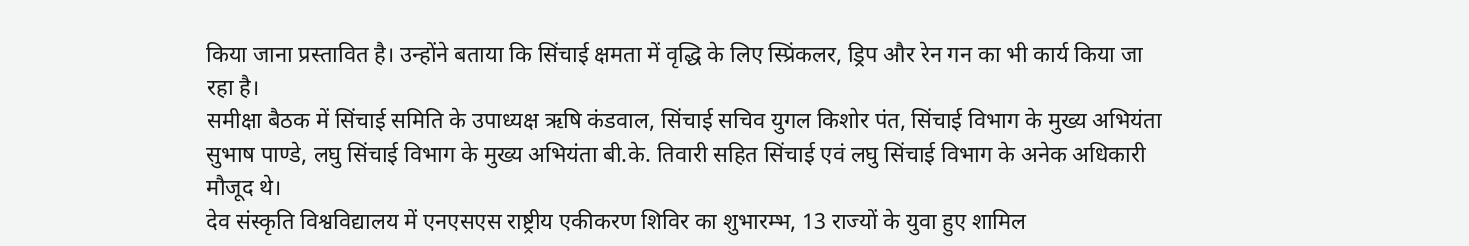किया जाना प्रस्तावित है। उन्होंने बताया कि सिंचाई क्षमता में वृद्धि के लिए स्प्रिंकलर, ड्रिप और रेन गन का भी कार्य किया जा रहा है।
समीक्षा बैठक में सिंचाई समिति के उपाध्यक्ष ऋषि कंडवाल, सिंचाई सचिव युगल किशोर पंत, सिंचाई विभाग के मुख्य अभियंता सुभाष पाण्डे, लघु सिंचाई विभाग के मुख्य अभियंता बी.के. तिवारी सहित सिंचाई एवं लघु सिंचाई विभाग के अनेक अधिकारी मौजूद थे।
देव संस्कृति विश्वविद्यालय में एनएसएस राष्ट्रीय एकीकरण शिविर का शुभारम्भ, 13 राज्यों के युवा हुए शामिल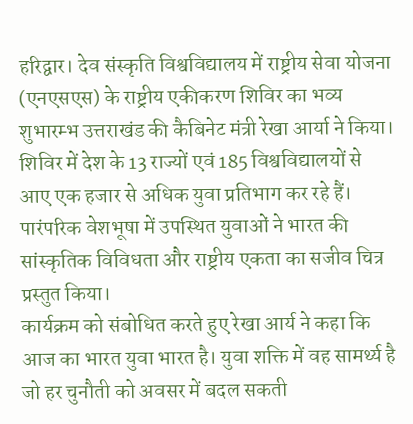हरिद्वार। देव संस्कृति विश्वविद्यालय में राष्ट्रीय सेवा योजना (एनएसएस) के राष्ट्रीय एकीकरण शिविर का भव्य शुभारम्भ उत्तराखंड की कैबिनेट मंत्री रेखा आर्या ने किया। शिविर में देश के 13 राज्यों एवं 185 विश्वविद्यालयों से आए एक हजार से अधिक युवा प्रतिभाग कर रहे हैं। पारंपरिक वेशभूषा में उपस्थित युवाओं ने भारत की सांस्कृतिक विविधता और राष्ट्रीय एकता का सजीव चित्र प्रस्तुत किया।
कार्यक्रम को संबोधित करते हुए रेखा आर्य ने कहा कि आज का भारत युवा भारत है। युवा शक्ति में वह सामर्थ्य है जो हर चुनौती को अवसर में बदल सकती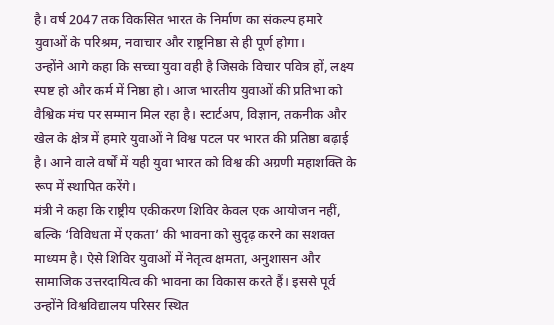है। वर्ष 2047 तक विकसित भारत के निर्माण का संकल्प हमारे युवाओं के परिश्रम, नवाचार और राष्ट्रनिष्ठा से ही पूर्ण होगा।
उन्होंने आगे कहा कि सच्चा युवा वही है जिसके विचार पवित्र हों, लक्ष्य स्पष्ट हो और कर्म में निष्ठा हो। आज भारतीय युवाओं की प्रतिभा को वैश्विक मंच पर सम्मान मिल रहा है। स्टार्टअप, विज्ञान, तकनीक और खेल के क्षेत्र में हमारे युवाओं ने विश्व पटल पर भारत की प्रतिष्ठा बढ़ाई है। आने वाले वर्षों में यही युवा भारत को विश्व की अग्रणी महाशक्ति के रूप में स्थापित करेंगे।
मंत्री ने कहा कि राष्ट्रीय एकीकरण शिविर केवल एक आयोजन नहीं, बल्कि ‘विविधता में एकता’ की भावना को सुदृढ़ करने का सशक्त माध्यम है। ऐसे शिविर युवाओं में नेतृत्व क्षमता, अनुशासन और सामाजिक उत्तरदायित्व की भावना का विकास करते हैं। इससे पूर्व उन्होंने विश्वविद्यालय परिसर स्थित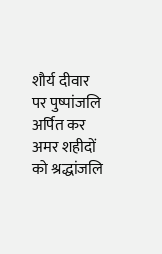शौर्य दीवार पर पुष्पांजलि अर्पित कर अमर शहीदों को श्रद्धांजलि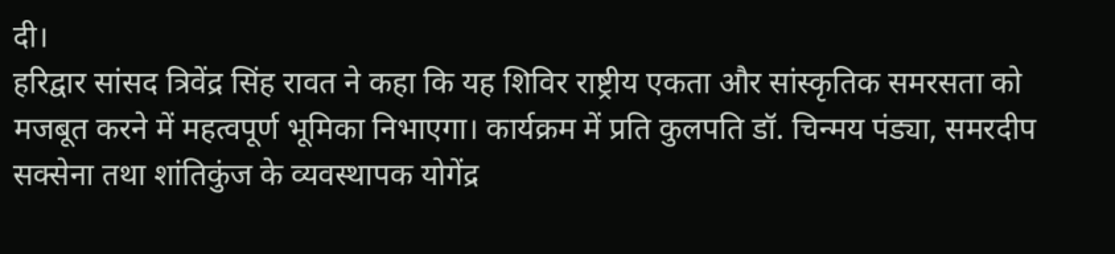दी।
हरिद्वार सांसद त्रिवेंद्र सिंह रावत ने कहा कि यह शिविर राष्ट्रीय एकता और सांस्कृतिक समरसता को मजबूत करने में महत्वपूर्ण भूमिका निभाएगा। कार्यक्रम में प्रति कुलपति डॉ. चिन्मय पंड्या, समरदीप सक्सेना तथा शांतिकुंज के व्यवस्थापक योगेंद्र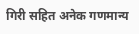गिरी सहित अनेक गणमान्य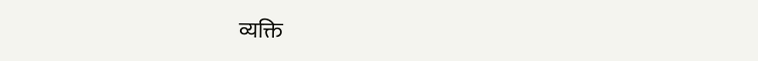व्यक्ति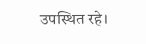उपस्थित रहे।